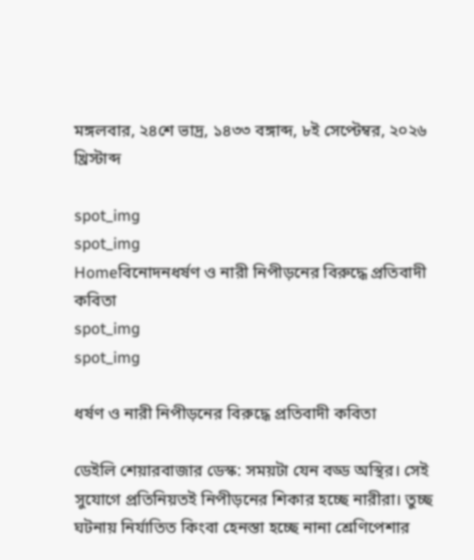মঙ্গলবার, ২৪শে ভাদ্র, ১৪৩৩ বঙ্গাব্দ, ৮ই সেপ্টেম্বর, ২০২৬ খ্রিস্টাব্দ

spot_img
spot_img
Homeবিনোদনধর্ষণ ও নারী নিপীড়নের বিরুদ্ধে প্রতিবাদী কবিতা
spot_img
spot_img

ধর্ষণ ও নারী নিপীড়নের বিরুদ্ধে প্রতিবাদী কবিতা

ডেইলি শেয়ারবাজার ডেস্ক: সময়টা যেন বড্ড অস্থির। সেই সুযোগে প্রতিনিয়তই নিপীড়নের শিকার হচ্ছে নারীরা। তুচ্ছ ঘটনায় নির্যাতিত কিংবা হেনস্তা হচ্ছে নানা শ্রেণিপেশার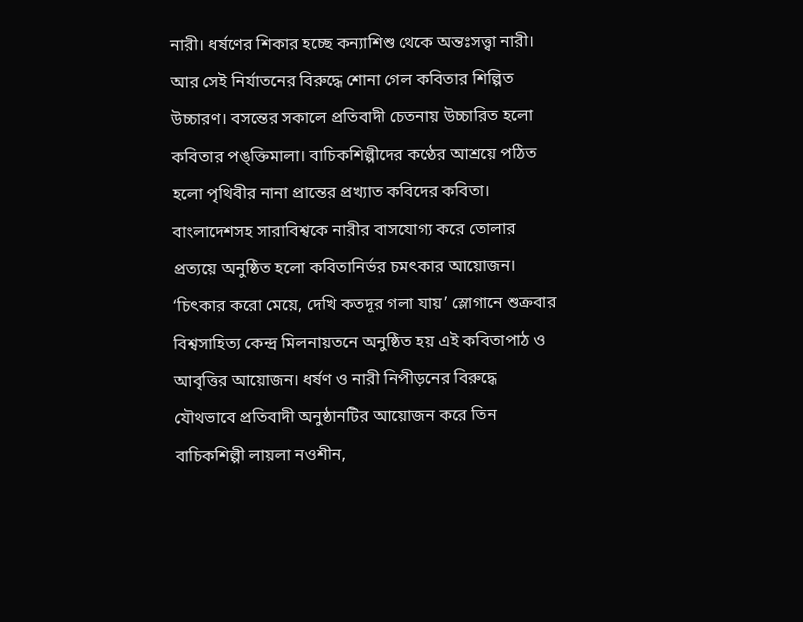নারী। ধর্ষণের শিকার হচ্ছে কন্যাশিশু থেকে অন্তঃসত্ত্বা নারী। আর সেই নির্যাতনের বিরুদ্ধে শোনা গেল কবিতার শিল্পিত উচ্চারণ। বসন্তের সকালে প্রতিবাদী চেতনায় উচ্চারিত হলো কবিতার পঙ্ক্তিমালা। বাচিকশিল্পীদের কণ্ঠের আশ্রয়ে পঠিত হলো পৃথিবীর নানা প্রান্তের প্রখ্যাত কবিদের কবিতা। বাংলাদেশসহ সারাবিশ্বকে নারীর বাসযোগ্য করে তোলার প্রত্যয়ে অনুষ্ঠিত হলো কবিতানির্ভর চমৎকার আয়োজন। ‘চিৎকার করো মেয়ে, দেখি কতদূর গলা যায়’ স্লোগানে শুক্রবার বিশ্বসাহিত্য কেন্দ্র মিলনায়তনে অনুষ্ঠিত হয় এই কবিতাপাঠ ও আবৃত্তির আয়োজন। ধর্ষণ ও নারী নিপীড়নের বিরুদ্ধে যৌথভাবে প্রতিবাদী অনুষ্ঠানটির আয়োজন করে তিন বাচিকশিল্পী লায়লা নওশীন,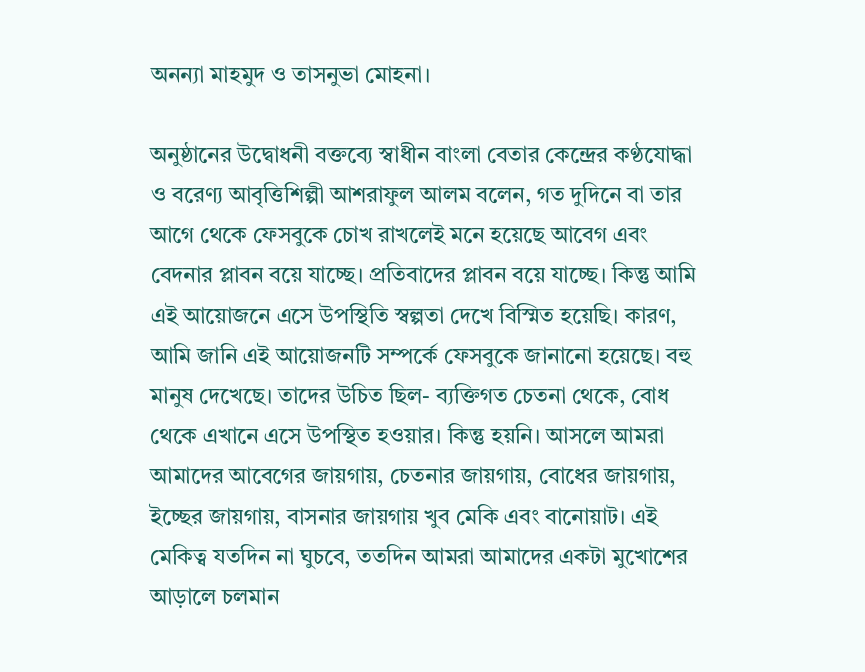অনন্যা মাহমুদ ও তাসনুভা মোহনা।

অনুষ্ঠানের উদ্বোধনী বক্তব্যে স্বাধীন বাংলা বেতার কেন্দ্রের কণ্ঠযোদ্ধা ও বরেণ্য আবৃত্তিশিল্পী আশরাফুল আলম বলেন, গত দুদিনে বা তার আগে থেকে ফেসবুকে চোখ রাখলেই মনে হয়েছে আবেগ এবং বেদনার প্লাবন বয়ে যাচ্ছে। প্রতিবাদের প্লাবন বয়ে যাচ্ছে। কিন্তু আমি এই আয়োজনে এসে উপস্থিতি স্বল্পতা দেখে বিস্মিত হয়েছি। কারণ, আমি জানি এই আয়োজনটি সম্পর্কে ফেসবুকে জানানো হয়েছে। বহু মানুষ দেখেছে। তাদের উচিত ছিল- ব্যক্তিগত চেতনা থেকে, বোধ থেকে এখানে এসে উপস্থিত হওয়ার। কিন্তু হয়নি। আসলে আমরা আমাদের আবেগের জায়গায়, চেতনার জায়গায়, বোধের জায়গায়, ইচ্ছের জায়গায়, বাসনার জায়গায় খুব মেকি এবং বানোয়াট। এই মেকিত্ব যতদিন না ঘুচবে, ততদিন আমরা আমাদের একটা মুখোশের আড়ালে চলমান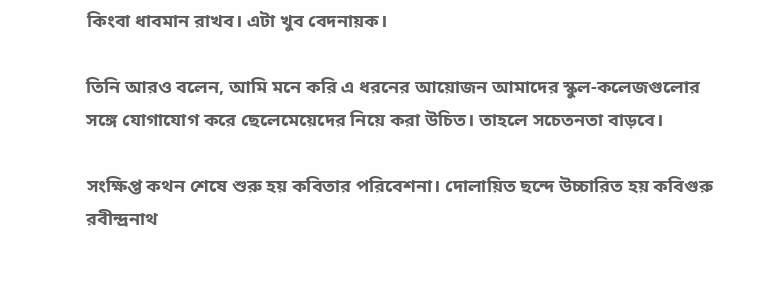কিংবা ধাবমান রাখব। এটা খুব বেদনায়ক।

তিনি আরও বলেন, আমি মনে করি এ ধরনের আয়োজন আমাদের স্কুল-কলেজগুলোর সঙ্গে যোগাযোগ করে ছেলেমেয়েদের নিয়ে করা উচিত। তাহলে সচেতনতা বাড়বে।

সংক্ষিপ্ত কথন শেষে শুরু হয় কবিতার পরিবেশনা। দোলায়িত ছন্দে উচ্চারিত হয় কবিগুরু রবীন্দ্রনাথ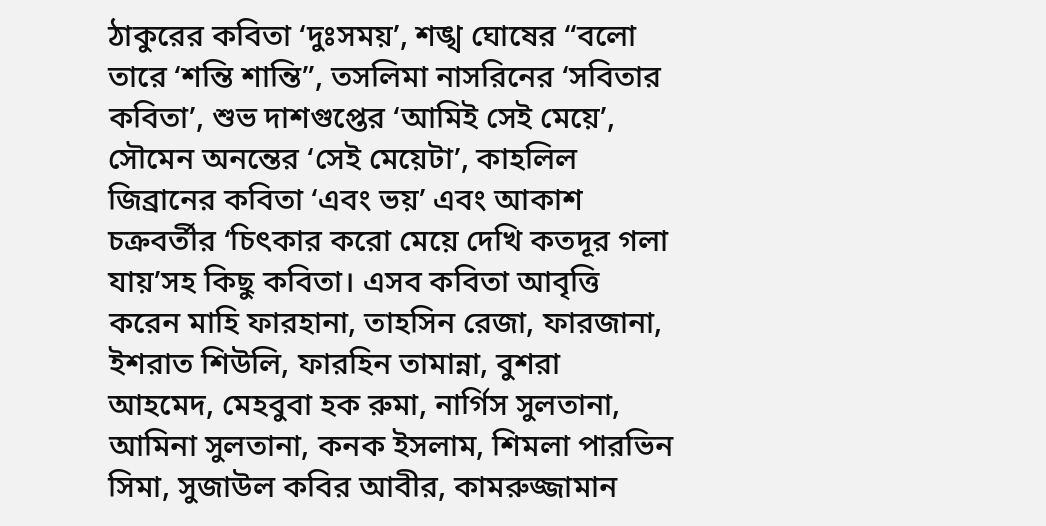ঠাকুরের কবিতা ‘দুঃসময়’, শঙ্খ ঘোষের “বলো তারে ‘শন্তি শান্তি”, তসলিমা নাসরিনের ‘সবিতার কবিতা’, শুভ দাশগুপ্তের ‘আমিই সেই মেয়ে’, সৌমেন অনন্তের ‘সেই মেয়েটা’, কাহলিল জিব্রানের কবিতা ‘এবং ভয়’ এবং আকাশ চক্রবর্তীর ‘চিৎকার করো মেয়ে দেখি কতদূর গলা যায়’সহ কিছু কবিতা। এসব কবিতা আবৃত্তি করেন মাহি ফারহানা, তাহসিন রেজা, ফারজানা, ইশরাত শিউলি, ফারহিন তামান্না, বুশরা আহমেদ, মেহবুবা হক রুমা, নার্গিস সুলতানা, আমিনা সুলতানা, কনক ইসলাম, শিমলা পারভিন সিমা, সুজাউল কবির আবীর, কামরুজ্জামান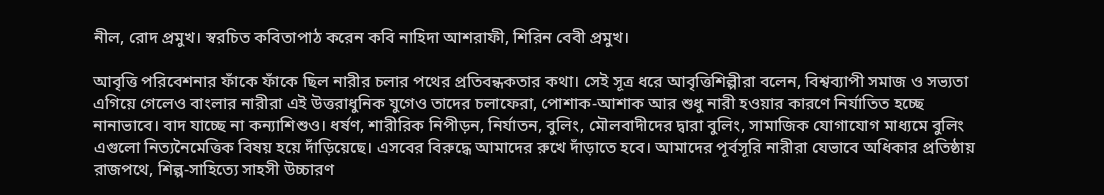নীল, রোদ প্রমুখ। স্বরচিত কবিতাপাঠ করেন কবি নাহিদা আশরাফী, শিরিন বেবী প্রমুখ।

আবৃত্তি পরিবেশনার ফাঁকে ফাঁকে ছিল নারীর চলার পথের প্রতিবন্ধকতার কথা। সেই সূত্র ধরে আবৃত্তিশিল্পীরা বলেন, বিশ্বব্যাপী সমাজ ও সভ্যতা এগিয়ে গেলেও বাংলার নারীরা এই উত্তরাধুনিক যুগেও তাদের চলাফেরা, পোশাক-আশাক আর শুধু নারী হওয়ার কারণে নির্যাতিত হচ্ছে নানাভাবে। বাদ যাচ্ছে না কন্যাশিশুও। ধর্ষণ, শারীরিক নিপীড়ন, নির্যাতন, বুলিং, মৌলবাদীদের দ্বারা বুলিং, সামাজিক যোগাযোগ মাধ্যমে বুলিং এগুলো নিত্যনৈমেত্তিক বিষয় হয়ে দাঁড়িয়েছে। এসবের বিরুদ্ধে আমাদের রুখে দাঁড়াতে হবে। আমাদের পূর্বসূরি নারীরা যেভাবে অধিকার প্রতিষ্ঠায় রাজপথে, শিল্প-সাহিত্যে সাহসী উচ্চারণ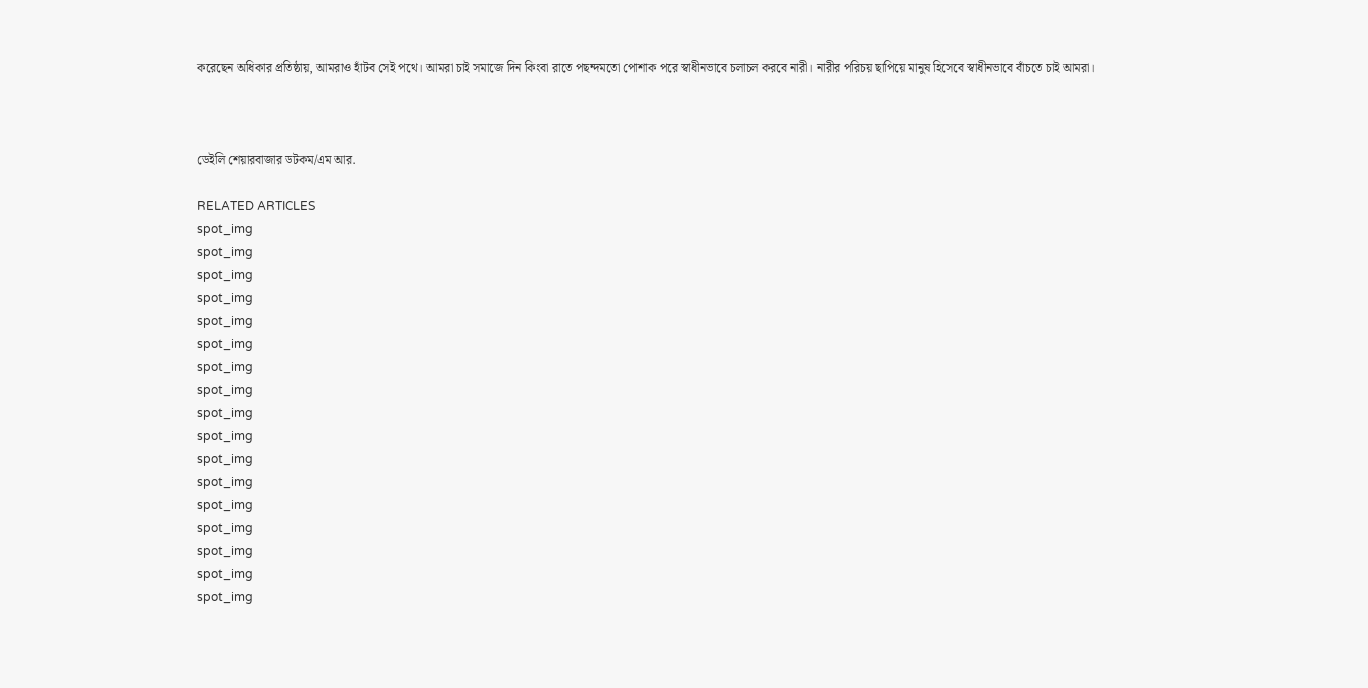করেছেন অধিকার প্রতিষ্ঠায়, আমরাও হাঁটব সেই পথে। আমরা চাই সমাজে দিন কিংবা রাতে পছন্দমতো পোশাক পরে স্বাধীনভাবে চলাচল করবে নারী। নারীর পরিচয় ছাপিয়ে মানুষ হিসেবে স্বাধীনভাবে বাঁচতে চাই আমরা।



ডেইলি শেয়ারবাজার ডটকম/এম আর.

RELATED ARTICLES
spot_img
spot_img
spot_img
spot_img
spot_img
spot_img
spot_img
spot_img
spot_img
spot_img
spot_img
spot_img
spot_img
spot_img
spot_img
spot_img
spot_img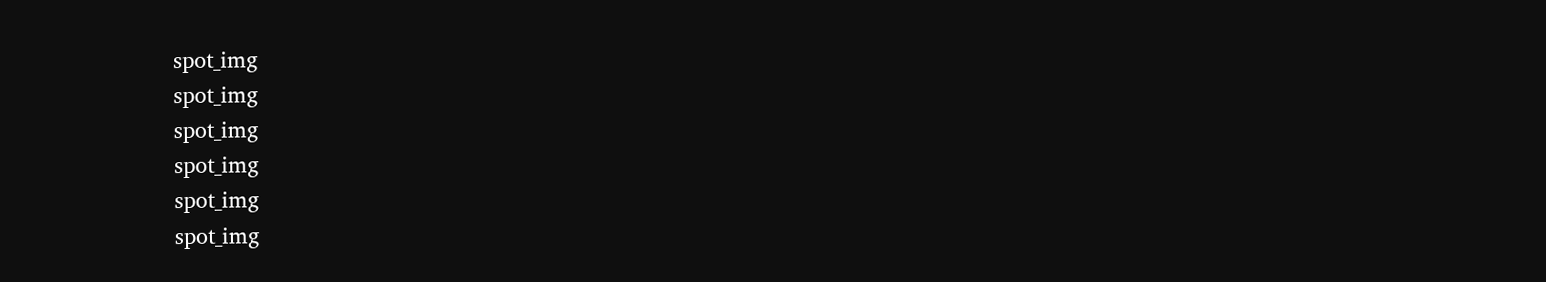spot_img
spot_img
spot_img
spot_img
spot_img
spot_img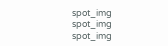spot_img
spot_img
spot_img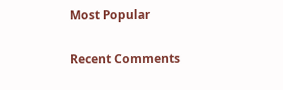Most Popular

Recent Comments